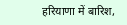हरियाणा में बारिश,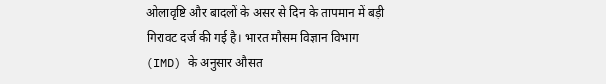ओलावृष्टि और बादलों के असर से दिन के तापमान में बड़ी गिरावट दर्ज की गई है। भारत मौसम विज्ञान विभाग (IMD) के अनुसार औसत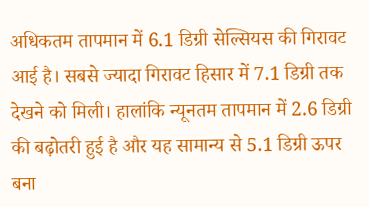अधिकतम तापमान में 6.1 डिग्री सेल्सियस की गिरावट आई है। सबसे ज्यादा गिरावट हिसार में 7.1 डिग्री तक देखने को मिली। हालांकि न्यूनतम तापमान में 2.6 डिग्री की बढ़ोतरी हुई है और यह सामान्य से 5.1 डिग्री ऊपर बना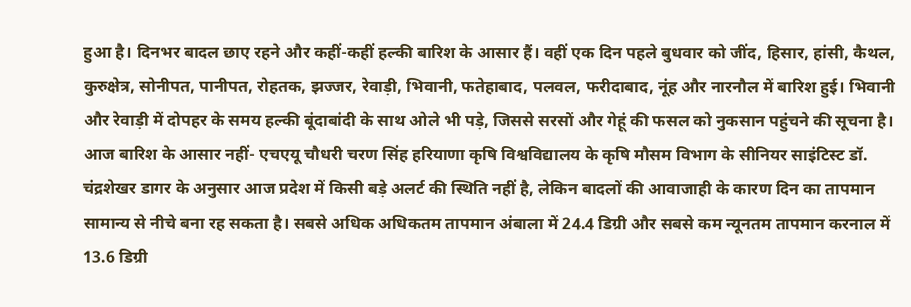हुआ है। दिनभर बादल छाए रहने और कहीं-कहीं हल्की बारिश के आसार हैं। वहीं एक दिन पहले बुधवार को जींद, हिसार, हांसी, कैथल, कुरुक्षेत्र, सोनीपत, पानीपत, रोहतक, झज्जर, रेवाड़ी, भिवानी, फतेहाबाद, पलवल, फरीदाबाद, नूंह और नारनौल में बारिश हुई। भिवानी और रेवाड़ी में दोपहर के समय हल्की बूंदाबांदी के साथ ओले भी पड़े, जिससे सरसों और गेहूं की फसल को नुकसान पहुंचने की सूचना है।
आज बारिश के आसार नहीं- एचएयू चौधरी चरण सिंह हरियाणा कृषि विश्वविद्यालय के कृषि मौसम विभाग के सीनियर साइंटिस्ट डॉ. चंद्रशेखर डागर के अनुसार आज प्रदेश में किसी बड़े अलर्ट की स्थिति नहीं है, लेकिन बादलों की आवाजाही के कारण दिन का तापमान सामान्य से नीचे बना रह सकता है। सबसे अधिक अधिकतम तापमान अंबाला में 24.4 डिग्री और सबसे कम न्यूनतम तापमान करनाल में 13.6 डिग्री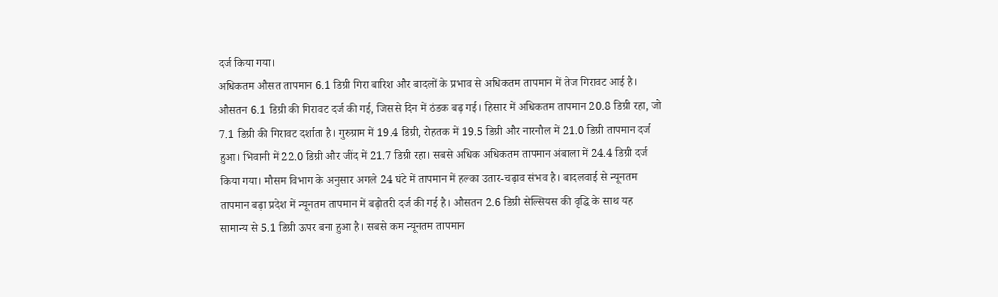दर्ज किया गया।
अधिकतम औसत तापमान 6.1 डिग्री गिरा बारिश और बादलों के प्रभाव से अधिकतम तापमान में तेज गिरावट आई है। औसतन 6.1 डिग्री की गिरावट दर्ज की गई, जिससे दिन में ठंडक बढ़ गई। हिसार में अधिकतम तापमान 20.8 डिग्री रहा, जो 7.1 डिग्री की गिरावट दर्शाता है। गुरुग्राम में 19.4 डिग्री, रोहतक में 19.5 डिग्री और नारनौल में 21.0 डिग्री तापमान दर्ज हुआ। भिवानी में 22.0 डिग्री और जींद में 21.7 डिग्री रहा। सबसे अधिक अधिकतम तापमान अंबाला में 24.4 डिग्री दर्ज किया गया। मौसम विभाग के अनुसार अगले 24 घंटे में तापमान में हल्का उतार-चढ़ाव संभव है। बादलवाई से न्यूनतम तापमान बढ़ा प्रदेश में न्यूनतम तापमान में बढ़ोतरी दर्ज की गई है। औसतन 2.6 डिग्री सेल्सियस की वृद्धि के साथ यह सामान्य से 5.1 डिग्री ऊपर बना हुआ है। सबसे कम न्यूनतम तापमान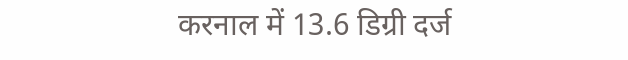करनाल में 13.6 डिग्री दर्ज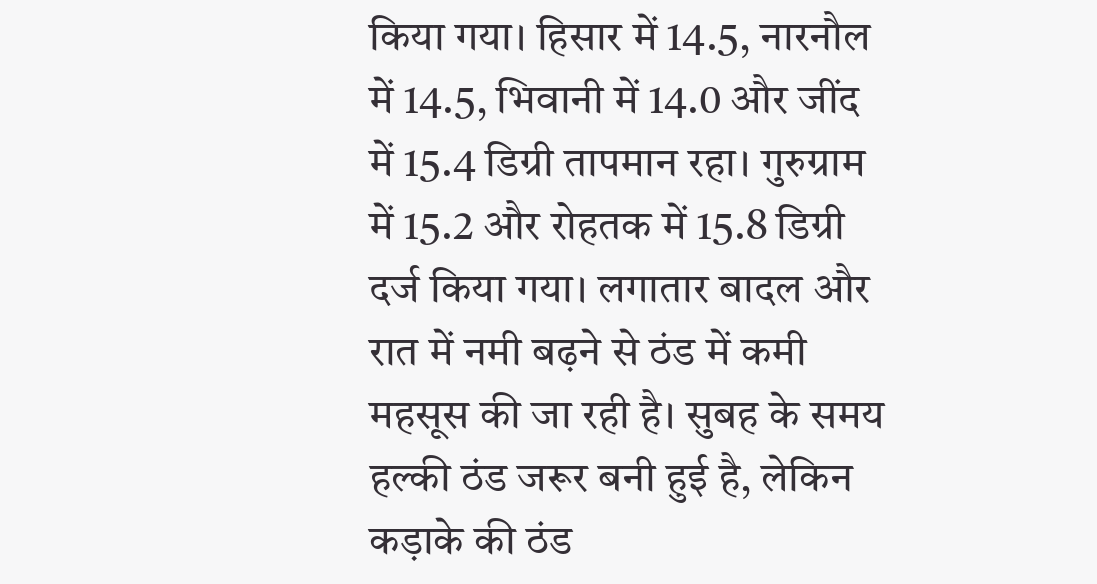किया गया। हिसार में 14.5, नारनौल में 14.5, भिवानी में 14.0 और जींद में 15.4 डिग्री तापमान रहा। गुरुग्राम में 15.2 और रोहतक में 15.8 डिग्री दर्ज किया गया। लगातार बादल और रात में नमी बढ़ने से ठंड में कमी महसूस की जा रही है। सुबह के समय हल्की ठंड जरूर बनी हुई है, लेकिन कड़ाके की ठंड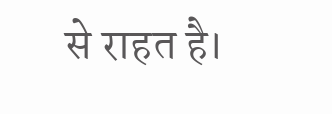से राहत है।